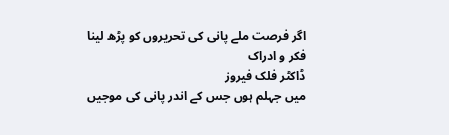اگر فرصت ملے پانی کی تحریروں کو پڑھ لینا
فکر و ادراک
ڈاکٹر فلک فیروز
میں جہلم ہوں جس کے اندر پانی کی موجیں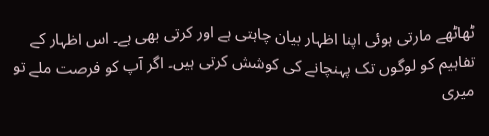ٹھاٹھے مارتی ہوئی اپنا اظہار بیان چاہتی ہے اور کرتی بھی ہے۔ اس اظہار کے تفاہیم کو لوگوں تک پہنچانے کی کوشش کرتی ہیں۔ اگر آپ کو فرصت ملے تو میری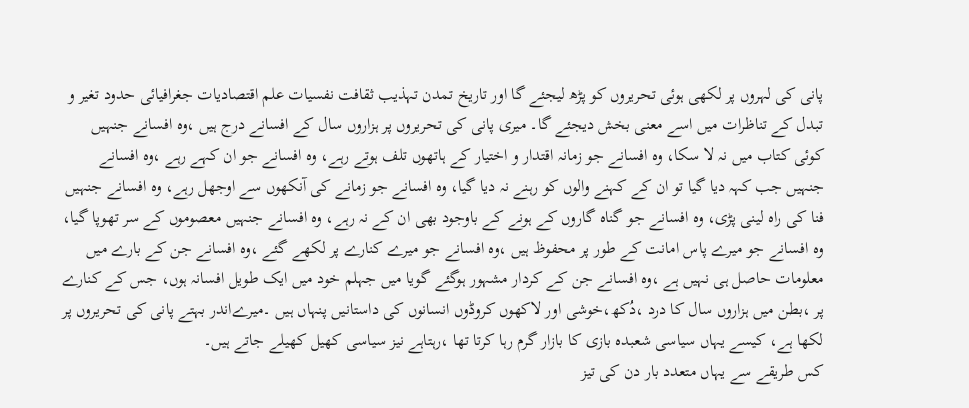پانی کی لہروں پر لکھی ہوئی تحریروں کو پڑھ لیجئے گا اور تاریخ تمدن تہذیب ثقافت نفسیات علم اقتصادیات جغرافیائی حدود تغیر و تبدل کے تناظرات میں اسے معنی بخش دیجئے گا۔ میری پانی کی تحریروں پر ہزاروں سال کے افسانے درج ہیں ،وہ افسانے جنہیں کوئی کتاب میں نہ لا سکا، وہ افسانے جو زمانہ اقتدار و اختیار کے ہاتھوں تلف ہوتے رہے، وہ افسانے جو ان کہے رہے ،وہ افسانے جنہیں جب کہہ دیا گیا تو ان کے کہنے والوں کو رہنے نہ دیا گیا، وہ افسانے جو زمانے کی آنکھوں سے اوجھل رہے، وہ افسانے جنہیں فنا کی راہ لینی پڑی، وہ افسانے جو گناہ گاروں کے ہونے کے باوجود بھی ان کے نہ رہے، وہ افسانے جنہیں معصوموں کے سر تھوپا گیا، وہ افسانے جو میرے پاس امانت کے طور پر محفوظ ہیں ،وہ افسانے جو میرے کنارے پر لکھے گئے ،وہ افسانے جن کے بارے میں معلومات حاصل ہی نہیں ہے ،وہ افسانے جن کے کردار مشہور ہوگئے گویا میں جہلم خود میں ایک طویل افسانہ ہوں، جس کے کنارے پر ،بطن میں ہزاروں سال کا درد ،دُکھ،خوشی اور لاکھوں کروڈوں انسانوں کی داستانیں پنہاں ہیں ۔میرےاندر بہتے پانی کی تحریروں پر لکھا ہے، کیسے یہاں سیاسی شعبدہ بازی کا بازار گرم رہا کرتا تھا ،رہتاہے نیز سیاسی کھیل کھیلے جاتے ہیں۔
کس طریقے سے یہاں متعدد بار دن کی تیز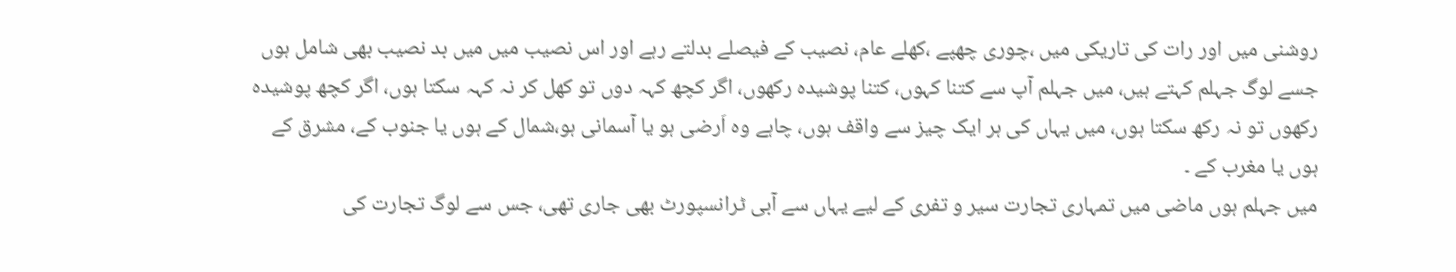روشنی میں اور رات کی تاریکی میں ،چوری چھپے ،کھلے عام، نصیب کے فیصلے بدلتے رہے اور اس نصیب میں میں بد نصیب بھی شامل ہوں جسے لوگ جہلم کہتے ہیں، میں جہلم آپ سے کتنا کہوں، کتنا پوشیدہ رکھوں، اگر کچھ کہہ دوں تو کھل کر نہ کہہ سکتا ہوں، اگر کچھ پوشیدہ رکھوں تو نہ رکھ سکتا ہوں، میں یہاں کی ہر ایک چیز سے واقف ہوں، چاہے وہ اَرضی ہو یا آسمانی ہو،شمال کے ہوں یا جنوب کے، مشرق کے ہوں یا مغرب کے ۔
میں جہلم ہوں ماضی میں تمہاری تجارت سیر و تفری کے لیے یہاں سے آبی ٹرانسپورٹ بھی جاری تھی، جس سے لوگ تجارت کی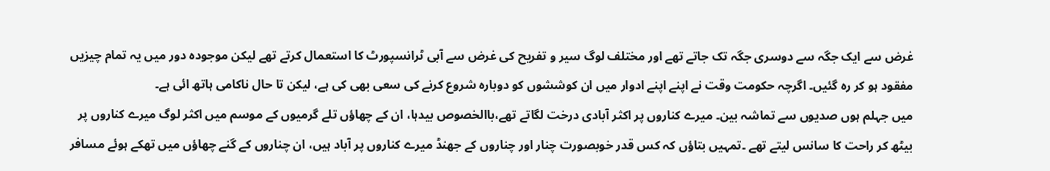غرض سے ایک جگہ سے دوسری جگہ تک جاتے تھے اور مختلف لوگ سیر و تفریح کی غرض سے آبی ٹرانسپورٹ کا استعمال کرتے تھے لیکن موجودہ دور میں یہ تمام چیزیں مفقود ہو کر رہ گئیں۔ اگرچہ حکومت وقت نے اپنے اپنے ادوار میں ان کوششوں کو دوبارہ شروع کرنے کی سعی بھی کی ہے، لیکن تا حال ناکامی ہاتھ ائی ہے۔
میں جہلم ہوں صدیوں سے تماشہ بین۔ میرے کناروں پر اکثر آبادی درخت لگاتے تھے،باالخصوص بیدہا، ان کے چھاؤں تلے گرمیوں کے موسم میں اکثر لوگ میرے کناروں پر بیٹھ کر راحت کا سانس لیتے تھے ۔تمہیں بتاؤں کہ کس قدر خوبصورت چنار اور چناروں کے جھنڈ میرے کناروں پر آباد ہیں، ان چناروں کے گنے چھاؤں میں تھکے ہوئے مسافر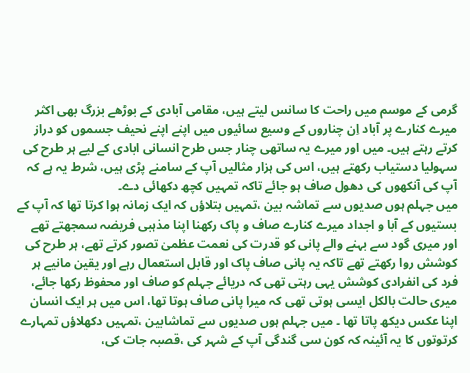گرمی کے موسم میں راحت کا سانس لیتے ہیں، مقامی آبادی کے بوڑھے بزرگ بھی اکثر میرے کنارے پر آباد اِن چناروں کے وسیع سائیوں میں اپنے اپنے نحیف جسموں کو دراز کرتے رہتے ہیں۔ میں اور میرے یہ ساتھی چنار جس طرح انسانی ابادی کے لیے ہر طرح کی سہولیا دستیاب رکھتے ہیں، اس کی ہزار مثالیں آپ کے سامنے پڑی ہیں، شرط یہ ہے کہ آپ کی آنکھوں کی دھول صاف ہو جائے تاکہ تمہیں کچھ دکھائی دے۔
میں جہلم ہوں صدیوں سے تماشہ بین ،تمہیں بتلاؤں کہ ایک زمانہ ہوا کرتا تھا کہ آپ کے بستیوں کے آبا و اجداد میرے کنارے صاف و پاک رکھنا اپنا مذہبی فریضہ سمجھتے تھے اور میری گود سے بہنے والے پانی کو قدرت کی نعمت عظمیٰ تصور کرتے تھے، ہر طرح کی کوشش روا رکھتے تھے تاکہ یہ پانی صاف پاک اور قابل استعمال رہے اور یقین مانیے ہر فرد کی انفرادی کوشش یہی رہتی تھی کہ دریائے جہلم کو صاف اور محفوظ رکھا جائے، میری حالت بالکل ایسی ہوتی تھی کہ میرا پانی صاف ہوتا تھا، اس میں ہر ایک انسان اپنا عکس دیکھ پاتا تھا ۔ میں جہلم ہوں صدیوں سے تماشابین ،تمہیں دکھلاؤں تمہارے کرتوتوں کا یہ آئینہ کہ کون سی گندگی آپ کے شہر کی ،قصبہ جات کی،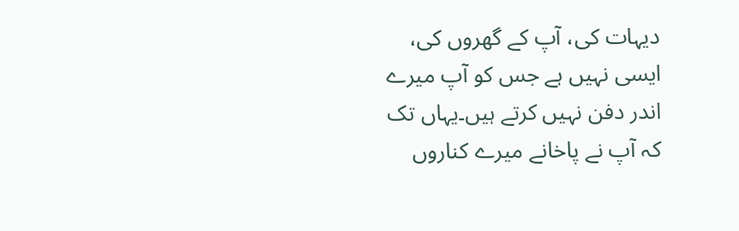دیہات کی، آپ کے گھروں کی، ایسی نہیں ہے جس کو آپ میرے اندر دفن نہیں کرتے ہیں۔یہاں تک کہ آپ نے پاخانے میرے کناروں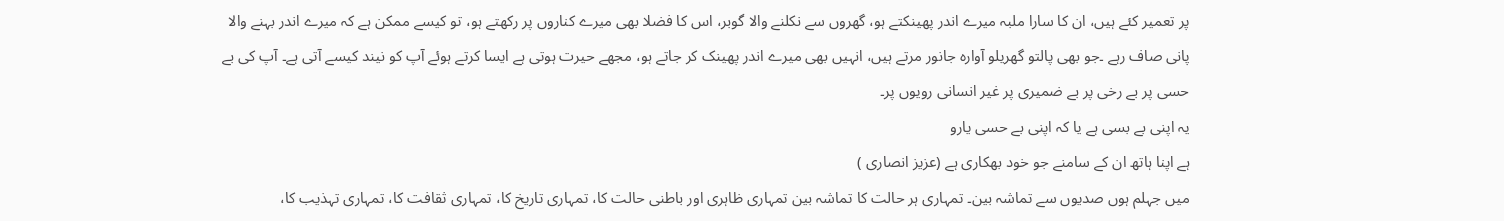پر تعمیر کئے ہیں، ان کا سارا ملبہ میرے اندر پھینکتے ہو، گھروں سے نکلنے والا گوبر، اس کا فضلا بھی میرے کناروں پر رکھتے ہو، تو کیسے ممکن ہے کہ میرے اندر بہنے والا پانی صاف رہے ۔جو بھی پالتو گھریلو آوارہ جانور مرتے ہیں، انہیں بھی میرے اندر پھینک کر جاتے ہو، مجھے حیرت ہوتی ہے ایسا کرتے ہوئے آپ کو نیند کیسے آتی ہے۔ آپ کی بے حسی پر بے رخی پر بے ضمیری پر غیر انسانی رویوں پر۔
یہ اپنی بے بسی ہے یا کہ اپنی بے حسی یارو
ہے اپنا ہاتھ ان کے سامنے جو خود بھکاری ہے (عزیز انصاری )
میں جہلم ہوں صدیوں سے تماشہ بین۔ تمہاری ہر حالت کا تماشہ بین تمہاری ظاہری اور باطنی حالت کا، تمہاری تاریخ کا، تمہاری ثقافت کا، تمہاری تہذیب کا،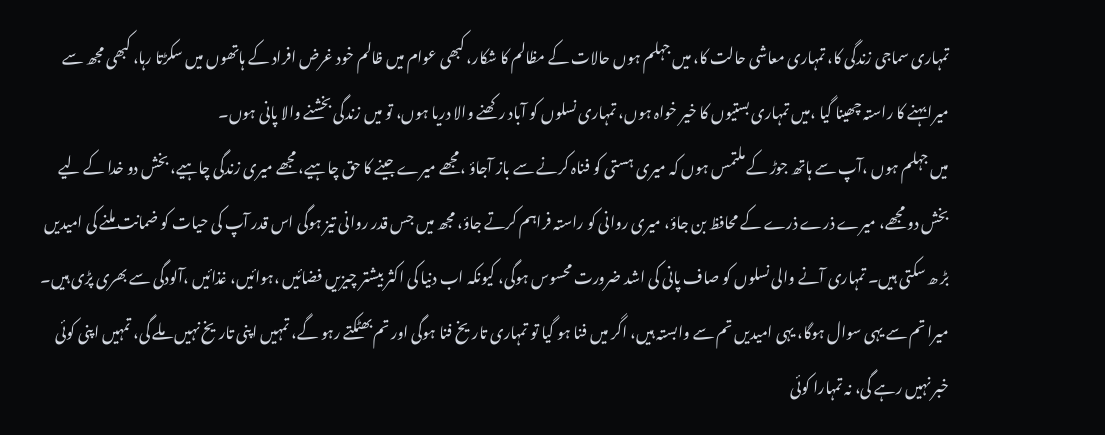تمہاری سماجی زندگی کا، تمہاری معاشی حالت کا، میں جہلم ہوں حالات کے مظالم کا شکار، کبھی عوام میں ظالم خود غرض افراد کے ہاتھوں میں سکڑتا رہا، کبھی مجھ سے میرا بہنے کا راستہ چھینا گیا ،میں تمہاری بستیوں کا خیر خواہ ہوں، تمہاری نسلوں کو آباد رکھنے والا دریا ہوں، تو میں زندگی بخشنے والا پانی ہوں۔
میں جہلم ہوں ،آپ سے ہاتھ جوڑ کے ملتمس ہوں کہ میری ہستی کو فناہ کرنے سے باز آجاؤ ،مجھے میرے جینے کا حق چاہیے، مجھے میری زندگی چاہیے، بخش دو خدا کے لیے بخش دو مجھے، میرے ذرے ذرے کے محافظ بن جاؤ، میری روانی کو راستہ فراہم کرتے جاؤ، مجھ میں جس قدر روانی تیز ہوگی اس قدر آپ کی حیات کو ضمانت ملنے کی امیدیں بڑ ھ سکتی ہیں۔ تمہاری آنے والی نسلوں کو صاف پانی کی اشد ضرورت محسوس ہوگی، کیونکہ اب دنیا کی اکثر بیشتر چیزیں فضائیں ،ہوائیں، غذائیں ،آلودگی سے بھری پڑی ہیں۔ میرا تم سے یہی سوال ہوگا، یہی امیدیں تم سے وابستہ ہیں، اگر میں فنا ہو گیا تو تمہاری تاریخ فنا ہوگی اور تم بھٹکتے رہو گے، تمہیں اپنی تاریخ نہیں ملے گی، تمہیں اپنی کوئی خبر نہیں رہے گی، نہ تمہارا کوئی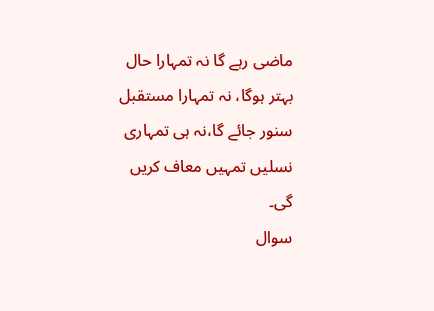ماضی رہے گا نہ تمہارا حال بہتر ہوگا، نہ تمہارا مستقبل سنور جائے گا،نہ ہی تمہاری نسلیں تمہیں معاف کریں گی۔
سوال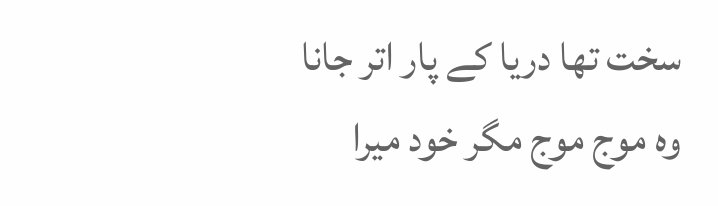سخت تھا دریا کے پار اتر جانا
وہ موج موج مگر خود میرا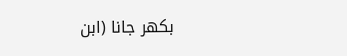بکھر جانا (ابن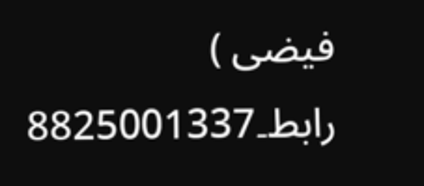فیضی )
رابط۔8825001337